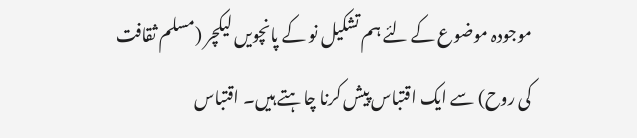موجودہ موضوع کے لئے ہم تشکیل نو کے پانچویں لیکچر (مسلم ثقافت کی روح) سے ایک اقتباس پیش کرنا چاہتے ہیں۔ اقتباس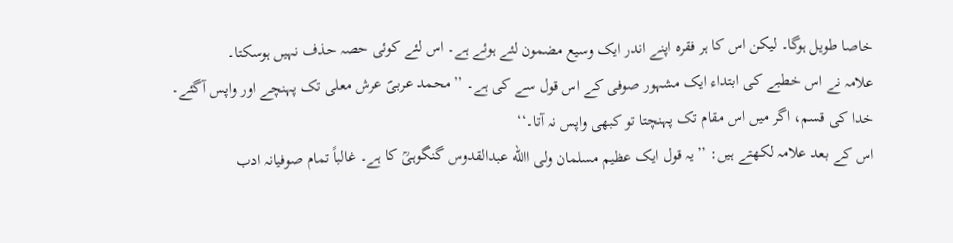خاصا طویل ہوگا۔ لیکن اس کا ہر فقرہ اپنے اندر ایک وسیع مضمون لئے ہوئے ہے۔ اس لئے کوئی حصہ حذف نہیں ہوسکتا۔
علامہ نے اس خطبے کی ابتداء ایک مشہور صوفی کے اس قول سے کی ہے۔ ’’محمد عربیؐ عرش معلی تک پہنچے اور واپس آگئے۔ خدا کی قسم، اگر میں اس مقام تک پہنچتا تو کبھی واپس نہ آتا۔‘‘
اس کے بعد علامہ لکھتے ہیں: ’’یہ قول ایک عظیم مسلمان ولی االله عبدالقدوس گنگوہیؒ کا ہے۔ غالباً تمام صوفیانہ ادب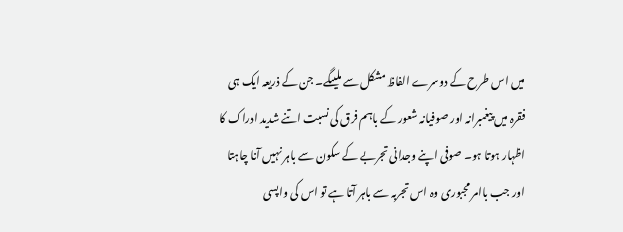میں اس طرح کے دوسرے الفاظ مشکل سے ملیںگے۔ جن کے ذریعہ ایک ہی فقرہ میں پیغمبرانہ اور صوفیانہ شعور کے باہم فرق کی نسبت اتنے شدید ادراک کا اظہار ہوتا ہو۔ صوفی اپنے وجدانی تجربے کے سکون سے باہر نہیں آنا چاہتا اور جب باامر مجبوری وہ اس تجربہ سے باہر آتا ہے تو اس کی واپسی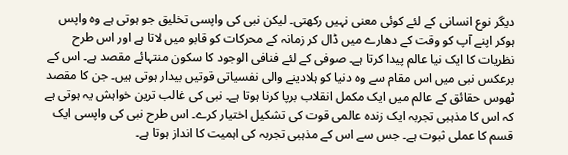دیگر نوع انسانی کے لئے کوئی معنی نہیں رکھتی۔ لیکن نبی کی واپسی تخلیق جو ہوتی ہے وہ واپس ہوکر اپنے آپ کو وقت کے دھارے میں ڈال کر زمانہ کے محرکات کو قابو میں لاتا ہے اور اس طرح نظریات کا ایک نیا عالم پیدا کرتا ہے۔ صوفی کے لئے فنافی الوجود کا سکون منتہائے مقصد ہے۔ اس کے برعکس نبی میں اس مقام سے وہ دنیا کو ہلادینے والی نفسیاتی قوتیں بیدار ہوتی ہیں۔ جن کا مقصد ٹھوس حقائق کے عالم میں ایک مکمل انقلاب برپا کرنا ہوتا ہے۔ نبی کی غالب ترین خواہش یہ ہوتی ہے کہ اس کا مذہبی تجربہ ایک زندہ عالمی قوت کی تشکیل اختیار کرے۔ اس طرح نبی کی واپسی ایک قسم کا عملی ثبوت ہے۔ جس سے اس کے مذہبی تجربہ کی اہمیت کا انداز ہوتا ہے۔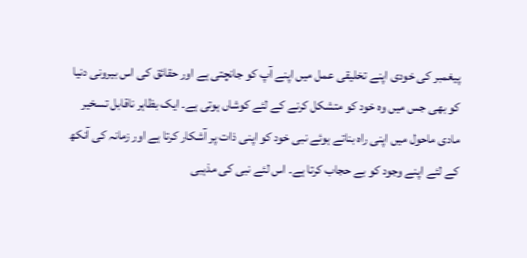پیغمبر کی خودی اپنے تخلیقی عمل میں اپنے آپ کو جانچتی ہے اور حقائق کی اس بیرونی دنیا کو بھی جس میں وہ خود کو متشکل کرنے کے لئے کوشاں ہوتی ہے۔ ایک بظاہر ناقابل تسخیر مادی ماحول میں اپنی راہ بناتے ہوئے نبی خود کو اپنی ذات پر آشکار کرتا ہے اور زمانہ کی آنکھ کے لئے اپنے وجود کو بے حجاب کرتا ہے۔ اس لئے نبی کی مذہبی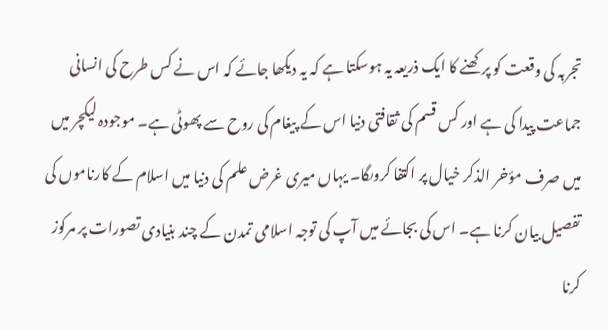تجربہ کی وقعت کو پرکھنے کا ایک ذریعہ یہ ہوسکتا ہے کہ یہ دیکھا جائے کہ اس نے کس طرح کی انسانی جماعت پیدا کی ہے اور کس قسم کی ثقافتی دنیا اس کے پیغام کی روح سے پھوٹی ہے۔ موجودہ لیکچر میں میں صرف مؤخر الذکر خیال پر اکتفا کروںگا۔ یہاں میری غرض علم کی دنیا میں اسلام کے کارناموں کی تفصیل بیان کرنا ہے۔ اس کی بجائے میں آپ کی توجہ اسلامی تمدن کے چند بنیادی تصورات پر مرکوز کرنا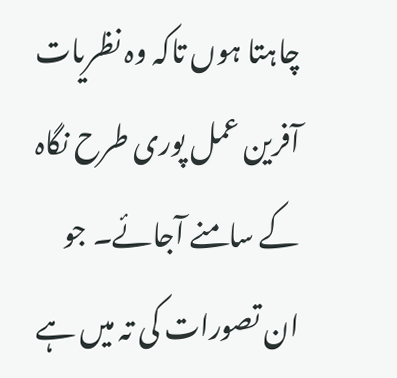چاہتا ہوں تاکہ وہ نظریات آفرین عمل پوری طرح نگاہ کے سامنے آجائے۔ جو ان تصورات کی تہ میں ہے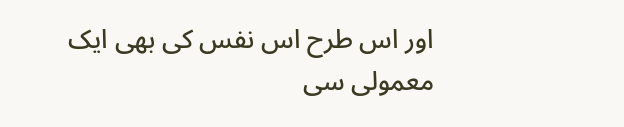اور اس طرح اس نفس کی بھی ایک معمولی سی